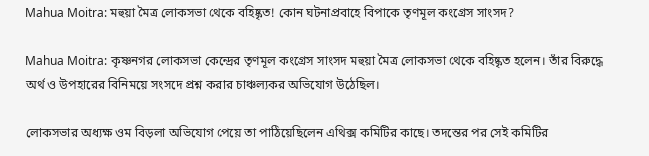Mahua Moitra: মহুয়া মৈত্র লোকসভা থেকে বহিষ্কৃত! কোন ঘটনাপ্রবাহে বিপাকে তৃণমূল কংগ্রেস সাংসদ?

Mahua Moitra: কৃষ্ণনগর লোকসভা কেন্দ্রের তৃণমূল কংগ্রেস সাংসদ মহুয়া মৈত্র লোকসভা থেকে বহিষ্কৃত হলেন। তাঁর বিরুদ্ধে অর্থ ও উপহারের বিনিময়ে সংসদে প্রশ্ন করার চাঞ্চল্যকর অভিযোগ উঠেছিল।

লোকসভার অধ্যক্ষ ওম বিড়লা অভিযোগ পেয়ে তা পাঠিয়েছিলেন এথিক্স কমিটির কাছে। তদন্তের পর সেই কমিটির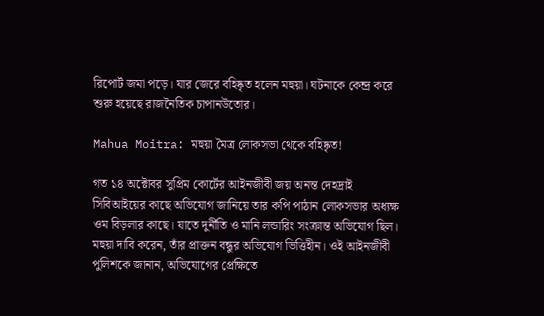রিপোর্ট জমা পড়ে। যার জেরে বহিষ্কৃত হলেন মহুয়া। ঘটনাকে কেন্দ্র করে শুরু হয়েছে রাজনৈতিক চাপানউতোর।

Mahua Moitra: মহুয়া মৈত্র লোকসভা থেকে বহিষ্কৃত!

গত ১৪ অক্টোবর সুপ্রিম কোর্টের আইনজীবী জয় অনন্ত দেহদ্রাই সিবিআইয়ের কাছে অভিযোগ জানিয়ে তার কপি পাঠান লোকসভার অধ্যক্ষ ওম বিড়লার কাছে। যাতে দুর্নীতি ও মানি লন্ডারিং সংক্রান্ত অভিযোগ ছিল। মহুয়া দাবি করেন, তাঁর প্রাক্তন বন্ধুর অভিযোগ ভিত্তিহীন। ওই আইনজীবী পুলিশকে জানান, অভিযোগের প্রেক্ষিতে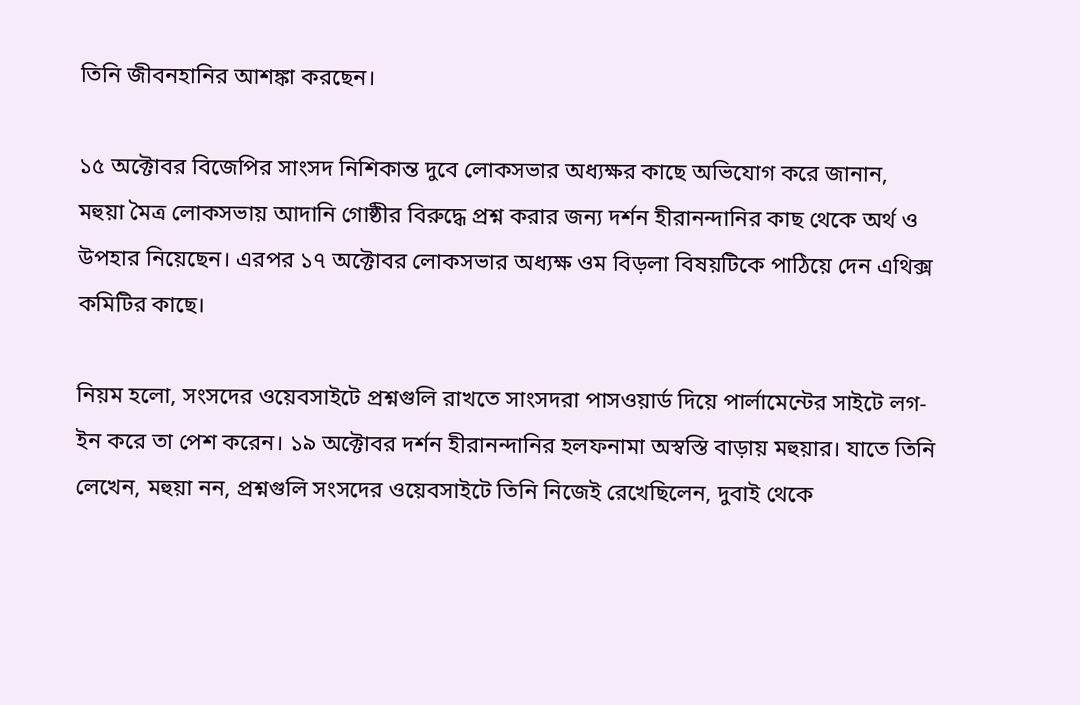তিনি জীবনহানির আশঙ্কা করছেন।

১৫ অক্টোবর বিজেপির সাংসদ নিশিকান্ত দুবে লোকসভার অধ্যক্ষর কাছে অভিযোগ করে জানান, মহুয়া মৈত্র লোকসভায় আদানি গোষ্ঠীর বিরুদ্ধে প্রশ্ন করার জন্য দর্শন হীরানন্দানির কাছ থেকে অর্থ ও উপহার নিয়েছেন। এরপর ১৭ অক্টোবর লোকসভার অধ্যক্ষ ওম বিড়লা বিষয়টিকে পাঠিয়ে দেন এথিক্স কমিটির কাছে।

নিয়ম হলো, সংসদের ওয়েবসাইটে প্রশ্নগুলি রাখতে সাংসদরা পাসওয়ার্ড দিয়ে পার্লামেন্টের সাইটে লগ-ইন করে তা পেশ করেন। ১৯ অক্টোবর দর্শন হীরানন্দানির হলফনামা অস্বস্তি বাড়ায় মহুয়ার। যাতে তিনি লেখেন, মহুয়া নন, প্রশ্নগুলি সংসদের ওয়েবসাইটে তিনি নিজেই রেখেছিলেন, দুবাই থেকে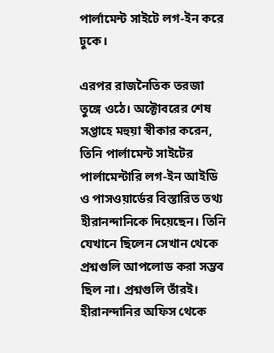পার্লামেন্ট সাইটে লগ-ইন করে ঢুকে।

এরপর রাজনৈতিক তরজা তুঙ্গে ওঠে। অক্টোবরের শেষ সপ্তাহে মহুয়া স্বীকার করেন, তিনি পার্লামেন্ট সাইটের পার্লামেন্টারি লগ-ইন আইডি ও পাসওয়ার্ডের বিস্তারিত তথ্য হীরানন্দানিকে দিয়েছেন। তিনি যেখানে ছিলেন সেখান থেকে প্রশ্নগুলি আপলোড করা সম্ভব ছিল না। প্রশ্নগুলি তাঁরই। হীরানন্দানির অফিস থেকে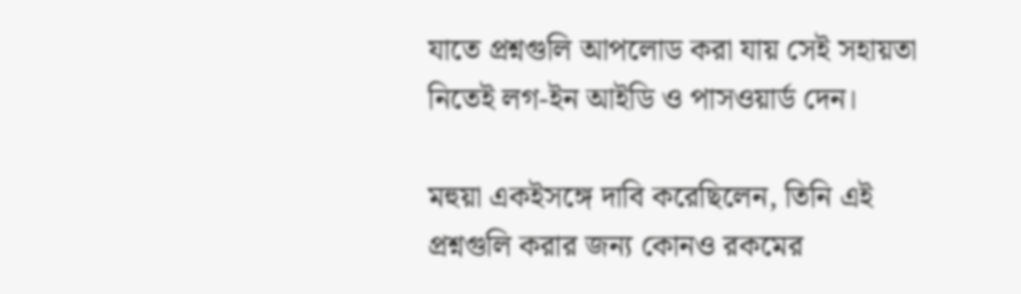যাতে প্রশ্নগুলি আপলোড করা যায় সেই সহায়তা নিতেই লগ-ইন আইডি ও পাসওয়ার্ড দেন।

মহুয়া একইসঙ্গে দাবি করেছিলেন, তিনি এই প্রশ্নগুলি করার জন্য কোনও রকমের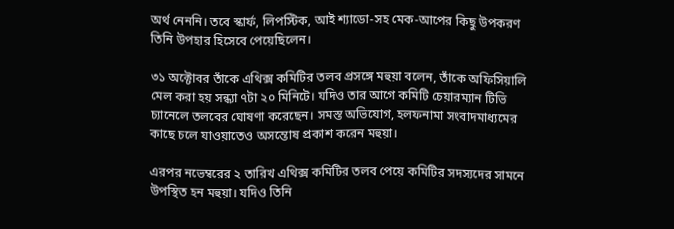অর্থ নেননি। তবে স্কার্ফ, লিপস্টিক, আই শ্যাডো-সহ মেক-আপের কিছু উপকরণ তিনি উপহার হিসেবে পেয়েছিলেন।

৩১ অক্টোবর তাঁকে এথিক্স কমিটির তলব প্রসঙ্গে মহুয়া বলেন, তাঁকে অফিসিয়ালি মেল করা হয় সন্ধ্যা ৭টা ২০ মিনিটে। যদিও তার আগে কমিটি চেয়ারম্যান টিভি চ্যানেলে তলবের ঘোষণা করেছেন। সমস্ত অভিযোগ, হলফনামা সংবাদমাধ্যমের কাছে চলে যাওয়াতেও অসন্তোষ প্রকাশ করেন মহুয়া।

এরপর নভেম্বরের ২ তারিখ এথিক্স কমিটির তলব পেয়ে কমিটির সদস্যদের সামনে উপস্থিত হন মহুয়া। যদিও তিনি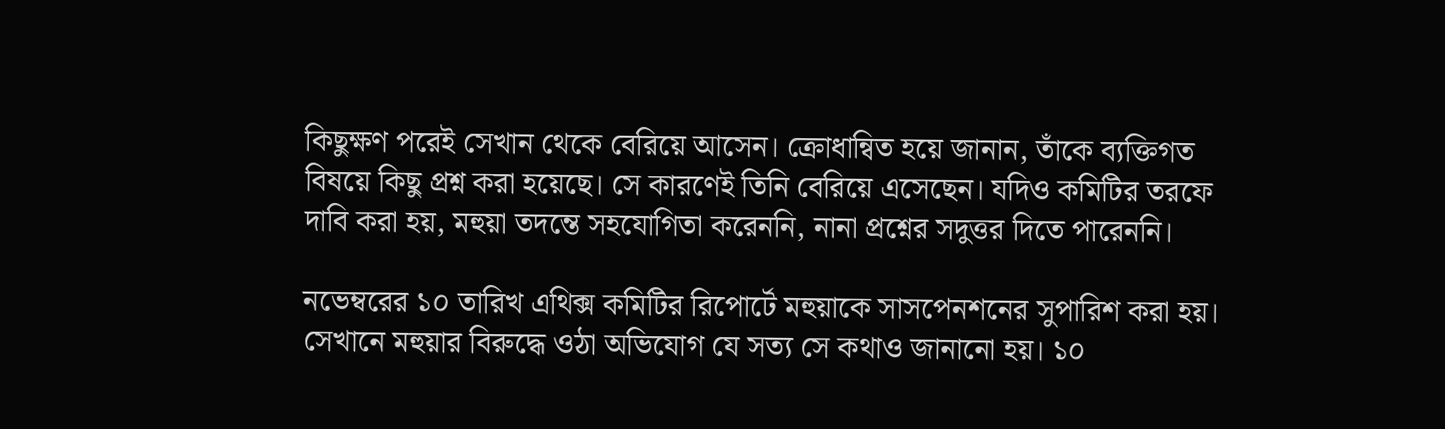কিছুক্ষণ পরেই সেখান থেকে বেরিয়ে আসেন। ক্রোধান্বিত হয়ে জানান, তাঁকে ব্যক্তিগত বিষয়ে কিছু প্রশ্ন করা হয়েছে। সে কারণেই তিনি বেরিয়ে এসেছেন। যদিও কমিটির তরফে দাবি করা হয়, মহুয়া তদন্তে সহযোগিতা করেননি, নানা প্রশ্নের সদুত্তর দিতে পারেননি।

নভেম্বরের ১০ তারিখ এথিক্স কমিটির রিপোর্টে মহুয়াকে সাসপেনশনের সুপারিশ করা হয়। সেখানে মহুয়ার বিরুদ্ধে ওঠা অভিযোগ যে সত্য সে কথাও জানানো হয়। ১০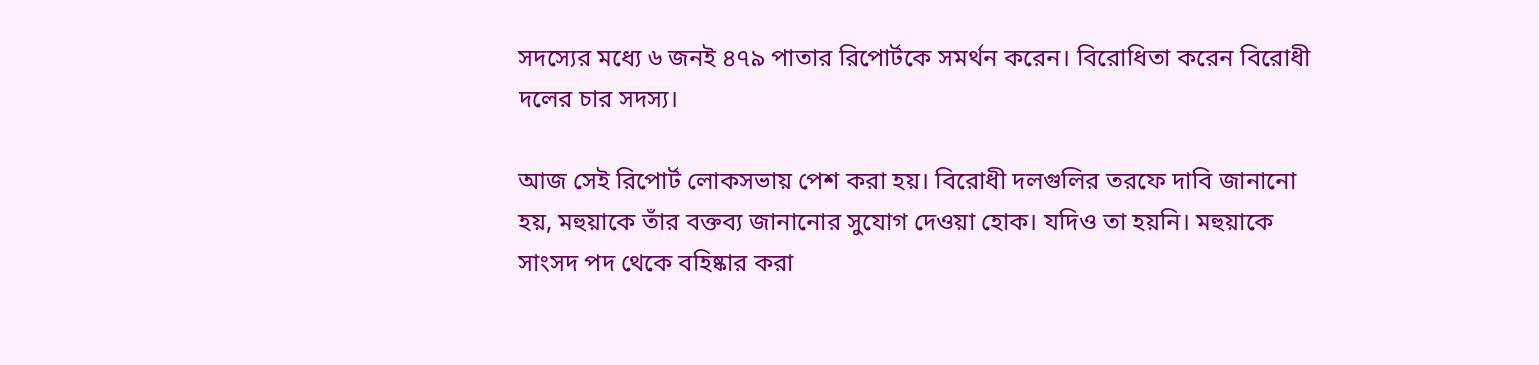সদস্যের মধ্যে ৬ জনই ৪৭৯ পাতার রিপোর্টকে সমর্থন করেন। বিরোধিতা করেন বিরোধী দলের চার সদস্য।

আজ সেই রিপোর্ট লোকসভায় পেশ করা হয়। বিরোধী দলগুলির তরফে দাবি জানানো হয়, মহুয়াকে তাঁর বক্তব্য জানানোর সুযোগ দেওয়া হোক। যদিও তা হয়নি। মহুয়াকে সাংসদ পদ থেকে বহিষ্কার করা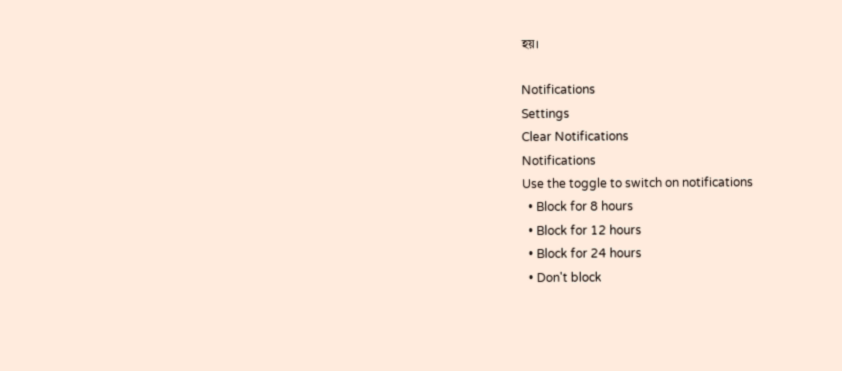হয়।

Notifications
Settings
Clear Notifications
Notifications
Use the toggle to switch on notifications
  • Block for 8 hours
  • Block for 12 hours
  • Block for 24 hours
  • Don't block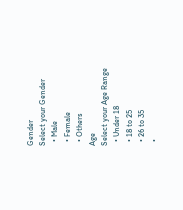Gender
Select your Gender
  • Male
  • Female
  • Others
Age
Select your Age Range
  • Under 18
  • 18 to 25
  • 26 to 35
  •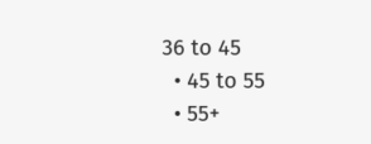36 to 45
  • 45 to 55
  • 55+